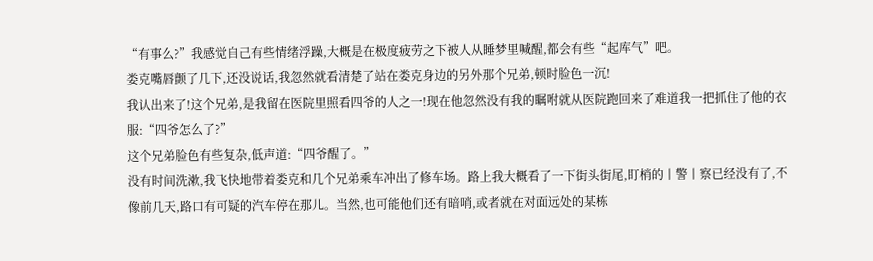“有事么?”我感觉自己有些情绪浮躁,大概是在极度疲劳之下被人从睡梦里喊醒,都会有些“起库气”吧。
娄克嘴唇颤了几下,还没说话,我忽然就看清楚了站在娄克身边的另外那个兄弟,顿时脸色一沉!
我认出来了!这个兄弟,是我留在医院里照看四爷的人之一!现在他忽然没有我的瞩咐就从医院跑回来了难道我一把抓住了他的衣服:“四爷怎么了?”
这个兄弟脸色有些复杂,低声道:“四爷醒了。”
没有时间洗漱,我飞快地带着娄克和几个兄弟乘车冲出了修车场。路上我大概看了一下街头街尾,盯梢的丨警丨察已经没有了,不像前几天,路口有可疑的汽车停在那儿。当然,也可能他们还有暗哨,或者就在对面远处的某栋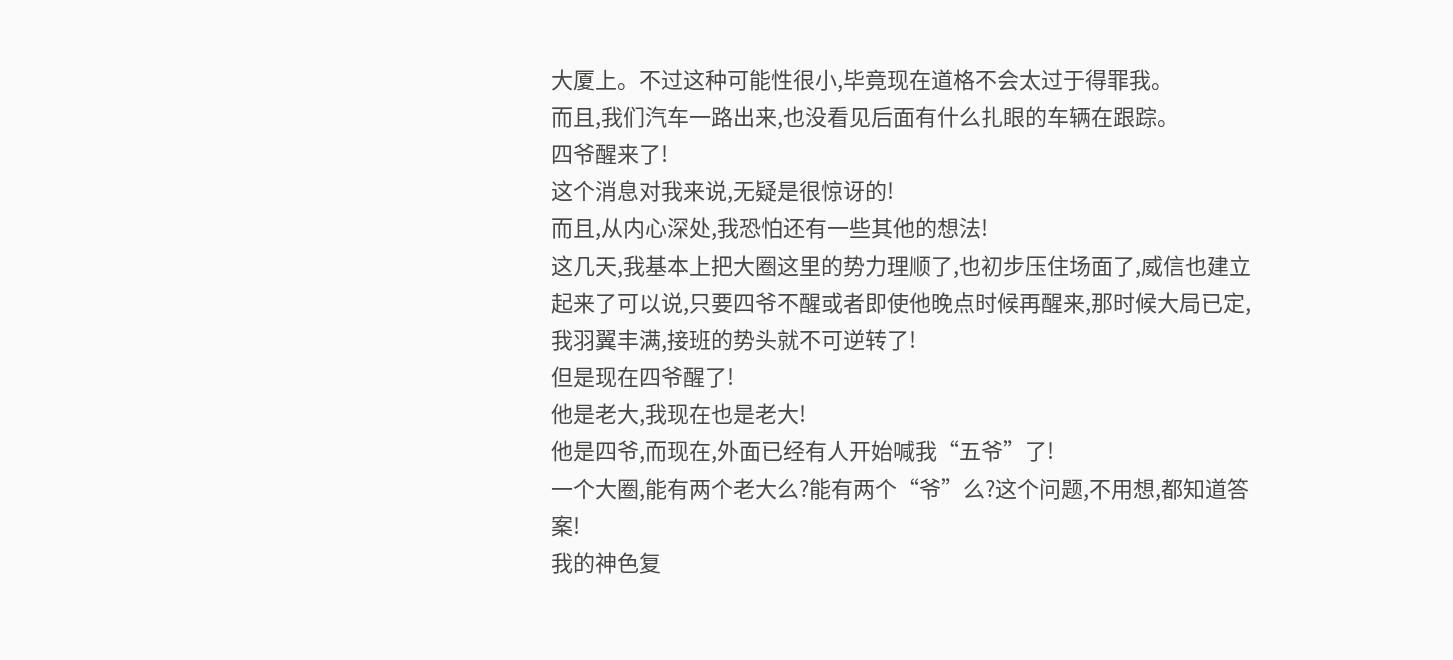大厦上。不过这种可能性很小,毕竟现在道格不会太过于得罪我。
而且,我们汽车一路出来,也没看见后面有什么扎眼的车辆在跟踪。
四爷醒来了!
这个消息对我来说,无疑是很惊讶的!
而且,从内心深处,我恐怕还有一些其他的想法!
这几天,我基本上把大圈这里的势力理顺了,也初步压住场面了,威信也建立起来了可以说,只要四爷不醒或者即使他晚点时候再醒来,那时候大局已定,我羽翼丰满,接班的势头就不可逆转了!
但是现在四爷醒了!
他是老大,我现在也是老大!
他是四爷,而现在,外面已经有人开始喊我“五爷”了!
一个大圈,能有两个老大么?能有两个“爷”么?这个问题,不用想,都知道答案!
我的神色复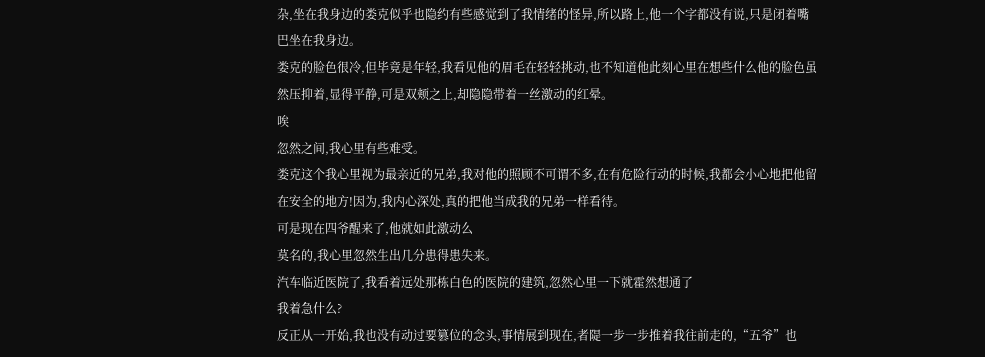杂,坐在我身边的娄克似乎也隐约有些感觉到了我情绪的怪异,所以路上,他一个字都没有说,只是闭着嘴巴坐在我身边。
娄克的脸色很冷,但毕竟是年轻,我看见他的眉毛在轻轻挑动,也不知道他此刻心里在想些什么他的脸色虽然压抑着,显得平静,可是双颊之上,却隐隐带着一丝激动的红晕。
唉
忽然之间,我心里有些难受。
娄克这个我心里视为最亲近的兄弟,我对他的照顾不可谓不多,在有危险行动的时候,我都会小心地把他留在安全的地方!因为,我内心深处,真的把他当成我的兄弟一样看待。
可是现在四爷醒来了,他就如此激动么
莫名的,我心里忽然生出几分患得患失来。
汽车临近医院了,我看着远处那栋白色的医院的建筑,忽然心里一下就霍然想通了
我着急什么?
反正从一开始,我也没有动过要篡位的念头,事情展到现在,者隄一步一步推着我往前走的,“五爷”也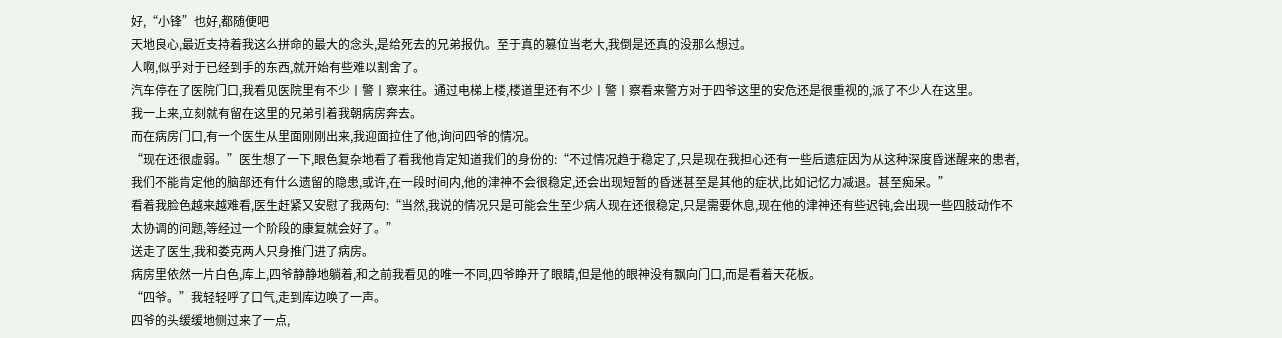好,“小锋”也好,都随便吧
天地良心,最近支持着我这么拼命的最大的念头,是给死去的兄弟报仇。至于真的篡位当老大,我倒是还真的没那么想过。
人啊,似乎对于已经到手的东西,就开始有些难以割舍了。
汽车停在了医院门口,我看见医院里有不少丨警丨察来往。通过电梯上楼,楼道里还有不少丨警丨察看来警方对于四爷这里的安危还是很重视的,派了不少人在这里。
我一上来,立刻就有留在这里的兄弟引着我朝病房奔去。
而在病房门口,有一个医生从里面刚刚出来,我迎面拉住了他,询问四爷的情况。
“现在还很虚弱。”医生想了一下,眼色复杂地看了看我他肯定知道我们的身份的:“不过情况趋于稳定了,只是现在我担心还有一些后遗症因为从这种深度昏迷醒来的患者,我们不能肯定他的脑部还有什么遗留的隐患,或许,在一段时间内,他的津神不会很稳定,还会出现短暂的昏迷甚至是其他的症状,比如记忆力减退。甚至痴呆。”
看着我脸色越来越难看,医生赶紧又安慰了我两句:“当然,我说的情况只是可能会生至少病人现在还很稳定,只是需要休息,现在他的津神还有些迟钝,会出现一些四肢动作不太协调的问题,等经过一个阶段的康复就会好了。”
送走了医生,我和娄克两人只身推门进了病房。
病房里依然一片白色,库上,四爷静静地躺着,和之前我看见的唯一不同,四爷睁开了眼睛,但是他的眼神没有飘向门口,而是看着天花板。
“四爷。”我轻轻呼了口气,走到库边唤了一声。
四爷的头缓缓地侧过来了一点,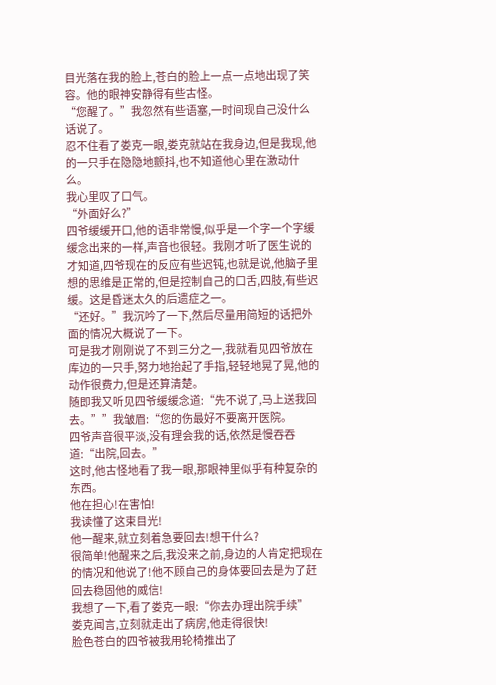目光落在我的脸上,苍白的脸上一点一点地出现了笑容。他的眼神安静得有些古怪。
“您醒了。”我忽然有些语塞,一时间现自己没什么话说了。
忍不住看了娄克一眼,娄克就站在我身边,但是我现,他的一只手在隐隐地颤抖,也不知道他心里在激动什么。
我心里叹了口气。
“外面好么?”
四爷缓缓开口,他的语非常慢,似乎是一个字一个字缓缓念出来的一样,声音也很轻。我刚才听了医生说的才知道,四爷现在的反应有些迟钝,也就是说,他脑子里想的思维是正常的,但是控制自己的口舌,四肢,有些迟缓。这是昏迷太久的后遗症之一。
“还好。”我沉吟了一下,然后尽量用简短的话把外面的情况大概说了一下。
可是我才刚刚说了不到三分之一,我就看见四爷放在库边的一只手,努力地抬起了手指,轻轻地晃了晃,他的动作很费力,但是还算清楚。
随即我又听见四爷缓缓念道:“先不说了,马上送我回去。””我皱眉:“您的伤最好不要离开医院。
四爷声音很平淡,没有理会我的话,依然是慢吞吞道:“出院,回去。”
这时,他古怪地看了我一眼,那眼神里似乎有种复杂的东西。
他在担心!在害怕!
我读懂了这束目光!
他一醒来,就立刻着急要回去!想干什么?
很简单!他醒来之后,我没来之前,身边的人肯定把现在的情况和他说了!他不顾自己的身体要回去是为了赶回去稳固他的威信!
我想了一下,看了娄克一眼:“你去办理出院手续”
娄克闻言,立刻就走出了病房,他走得很快!
脸色苍白的四爷被我用轮椅推出了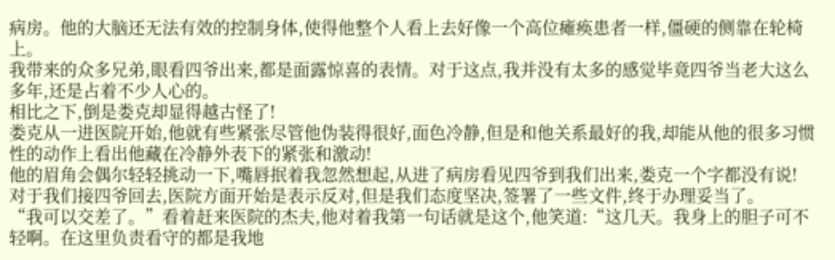病房。他的大脑还无法有效的控制身体,使得他整个人看上去好像一个高位瘫痪患者一样,僵硬的侧靠在轮椅上。
我带来的众多兄弟,眼看四爷出来,都是面露惊喜的表情。对于这点,我并没有太多的感觉毕竟四爷当老大这么多年,还是占着不少人心的。
相比之下,倒是娄克却显得越古怪了!
娄克从一进医院开始,他就有些紧张尽管他伪装得很好,面色冷静,但是和他关系最好的我,却能从他的很多习惯性的动作上看出他藏在冷静外表下的紧张和激动!
他的眉角会偶尔轻轻挑动一下,嘴唇抿着我忽然想起,从进了病房看见四爷到我们出来,娄克一个字都没有说!
对于我们接四爷回去,医院方面开始是表示反对,但是我们态度坚决,签署了一些文件,终于办理妥当了。
“我可以交差了。”看着赶来医院的杰夫,他对着我第一句话就是这个,他笑道:“这几天。我身上的胆子可不轻啊。在这里负责看守的都是我地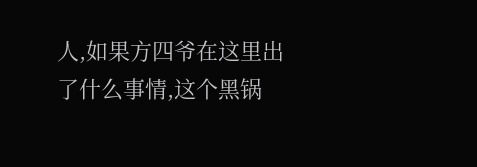人,如果方四爷在这里出了什么事情,这个黑锅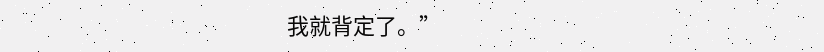我就背定了。”